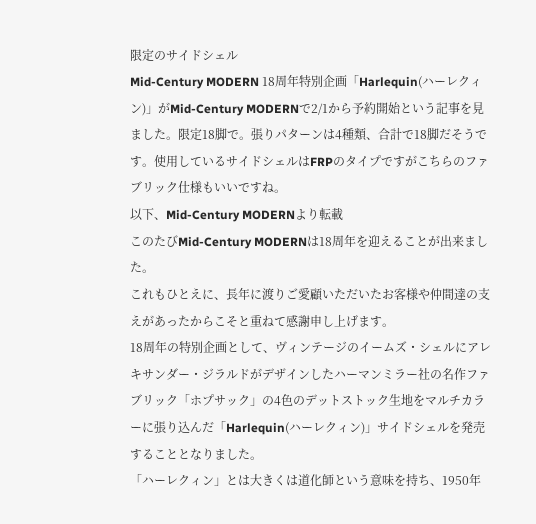限定のサイドシェル
Mid-Century MODERN 18周年特別企画「Harlequin(ハーレクィン)」がMid-Century MODERNで2/1から予約開始という記事を見ました。限定18脚で。張りパターンは4種類、合計で18脚だそうです。使用しているサイドシェルはFRPのタイプですがこちらのファブリック仕様もいいですね。
以下、Mid-Century MODERNより転載
このたびMid-Century MODERNは18周年を迎えることが出来ました。
これもひとえに、長年に渡りご愛顧いただいたお客様や仲間達の支えがあったからこそと重ねて感謝申し上げます。
18周年の特別企画として、ヴィンテージのイームズ・シェルにアレキサンダー・ジラルドがデザインしたハーマンミラー社の名作ファブリック「ホプサック」の4色のデットストック生地をマルチカラーに張り込んだ「Harlequin(ハーレクィン)」サイドシェルを発売することとなりました。
「ハーレクィン」とは大きくは道化師という意味を持ち、1950年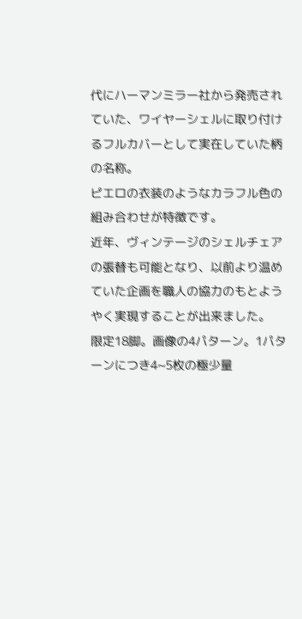代にハーマンミラー社から発売されていた、ワイヤーシェルに取り付けるフルカバーとして実在していた柄の名称。
ピエロの衣装のようなカラフル色の組み合わせが特徴です。
近年、ヴィンテージのシェルチェアの張替も可能となり、以前より温めていた企画を職人の協力のもとようやく実現することが出来ました。
限定18脚。画像の4パターン。1パターンにつき4~5枚の極少量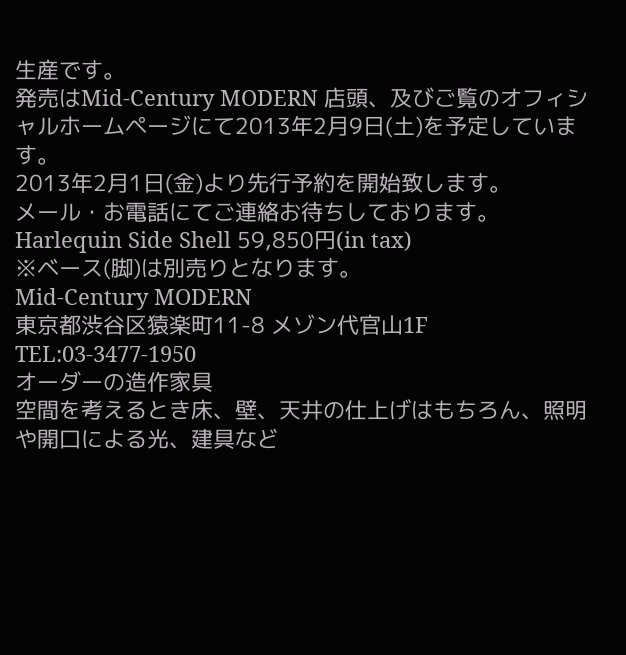生産です。
発売はMid-Century MODERN 店頭、及びご覧のオフィシャルホームページにて2013年2月9日(土)を予定しています。
2013年2月1日(金)より先行予約を開始致します。
メール・お電話にてご連絡お待ちしております。
Harlequin Side Shell 59,850円(in tax)
※ベース(脚)は別売りとなります。
Mid-Century MODERN
東京都渋谷区猿楽町11-8 メゾン代官山1F
TEL:03-3477-1950
オーダーの造作家具
空間を考えるとき床、壁、天井の仕上げはもちろん、照明や開口による光、建具など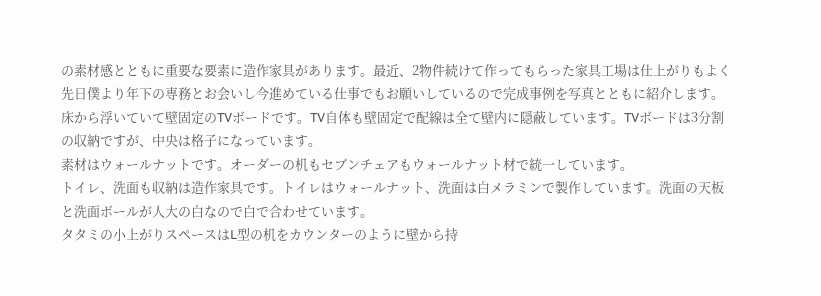の素材感とともに重要な要素に造作家具があります。最近、2物件続けて作ってもらった家具工場は仕上がりもよく先日僕より年下の専務とお会いし今進めている仕事でもお願いしているので完成事例を写真とともに紹介します。
床から浮いていて壁固定のTVボードです。TV自体も壁固定で配線は全て壁内に隠蔽しています。TVボードは3分割の収納ですが、中央は格子になっています。
素材はウォールナットです。オーダーの机もセブンチェアもウォールナット材で統一しています。
トイレ、洗面も収納は造作家具です。トイレはウォールナット、洗面は白メラミンで製作しています。洗面の天板と洗面ボールが人大の白なので白で合わせています。
タタミの小上がりスペースはL型の机をカウンターのように壁から持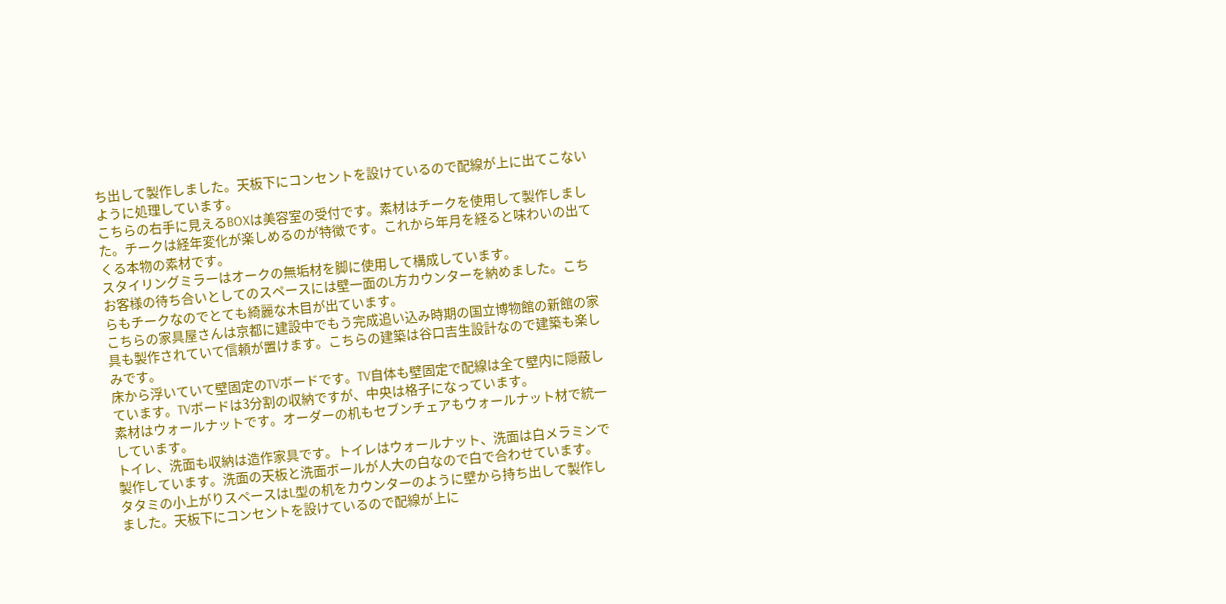ち出して製作しました。天板下にコンセントを設けているので配線が上に出てこないように処理しています。
こちらの右手に見えるBOXは美容室の受付です。素材はチークを使用して製作しました。チークは経年変化が楽しめるのが特徴です。これから年月を経ると味わいの出てくる本物の素材です。
スタイリングミラーはオークの無垢材を脚に使用して構成しています。
お客様の待ち合いとしてのスペースには壁一面のL方カウンターを納めました。こちらもチークなのでとても綺麗な木目が出ています。
こちらの家具屋さんは京都に建設中でもう完成追い込み時期の国立博物館の新館の家具も製作されていて信頼が置けます。こちらの建築は谷口吉生設計なので建築も楽しみです。
床から浮いていて壁固定のTVボードです。TV自体も壁固定で配線は全て壁内に隠蔽しています。TVボードは3分割の収納ですが、中央は格子になっています。
素材はウォールナットです。オーダーの机もセブンチェアもウォールナット材で統一しています。
トイレ、洗面も収納は造作家具です。トイレはウォールナット、洗面は白メラミンで製作しています。洗面の天板と洗面ボールが人大の白なので白で合わせています。
タタミの小上がりスペースはL型の机をカウンターのように壁から持ち出して製作しました。天板下にコンセントを設けているので配線が上に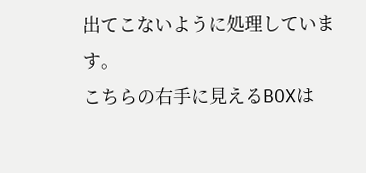出てこないように処理しています。
こちらの右手に見えるBOXは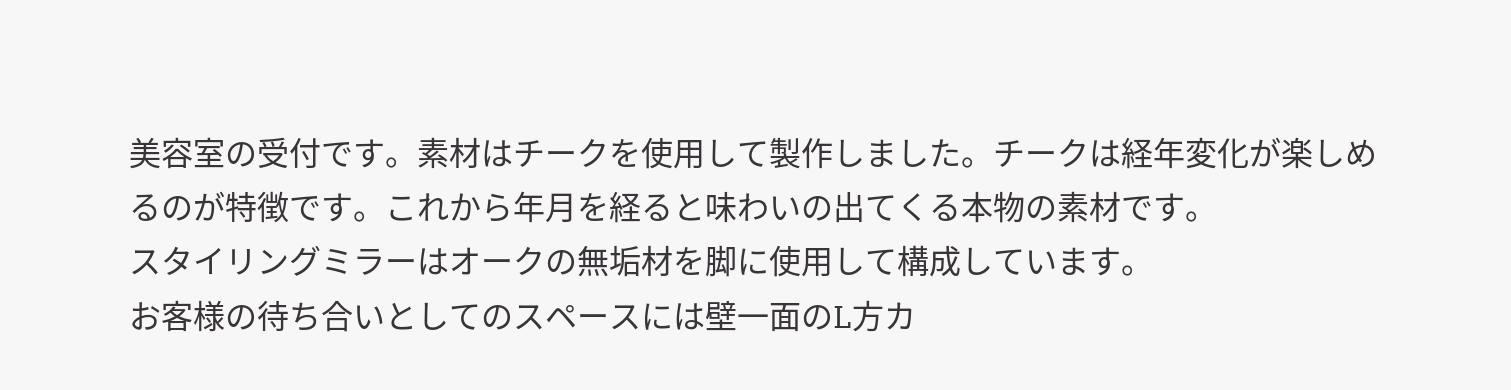美容室の受付です。素材はチークを使用して製作しました。チークは経年変化が楽しめるのが特徴です。これから年月を経ると味わいの出てくる本物の素材です。
スタイリングミラーはオークの無垢材を脚に使用して構成しています。
お客様の待ち合いとしてのスペースには壁一面のL方カ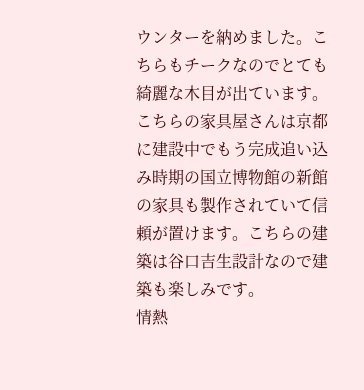ウンターを納めました。こちらもチークなのでとても綺麗な木目が出ています。
こちらの家具屋さんは京都に建設中でもう完成追い込み時期の国立博物館の新館の家具も製作されていて信頼が置けます。こちらの建築は谷口吉生設計なので建築も楽しみです。
情熱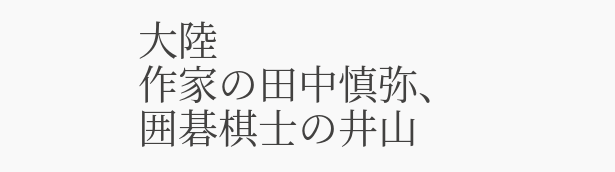大陸
作家の田中慎弥、囲碁棋士の井山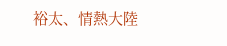裕太、情熱大陸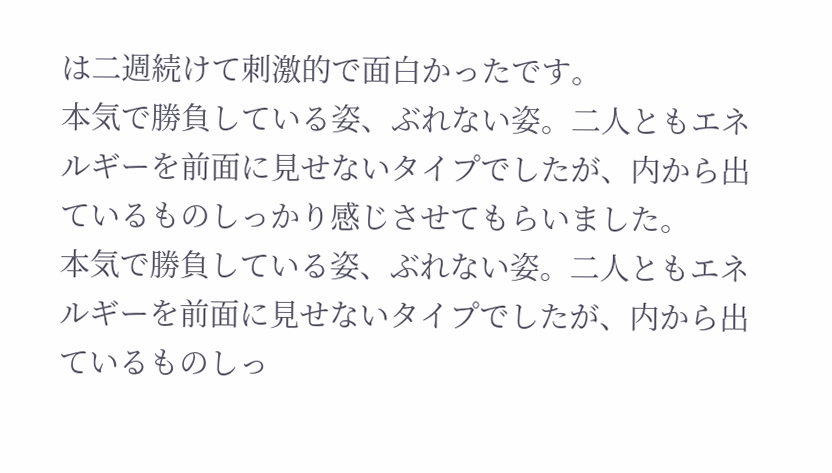は二週続けて刺激的で面白かったです。
本気で勝負している姿、ぶれない姿。二人ともエネルギーを前面に見せないタイプでしたが、内から出ているものしっかり感じさせてもらいました。
本気で勝負している姿、ぶれない姿。二人ともエネルギーを前面に見せないタイプでしたが、内から出ているものしっ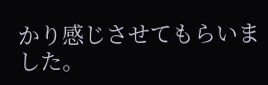かり感じさせてもらいました。